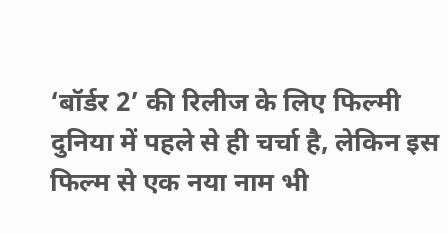‘बॉर्डर 2’ की रिलीज के लिए फिल्मी दुनिया में पहले से ही चर्चा है, लेकिन इस फिल्म से एक नया नाम भी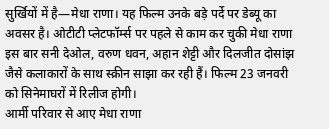सुर्खियों में है—मेधा राणा। यह फिल्म उनके बड़े पर्दे पर डेब्यू का अवसर है। ओटीटी प्लेटफॉर्म्स पर पहले से काम कर चुकी मेधा राणा इस बार सनी देओल, वरुण धवन, अहान शेट्टी और दिलजीत दोसांझ जैसे कलाकारों के साथ स्क्रीन साझा कर रही हैं। फिल्म 23 जनवरी को सिनेमाघरों में रिलीज होगी।
आर्मी परिवार से आए मेधा राणा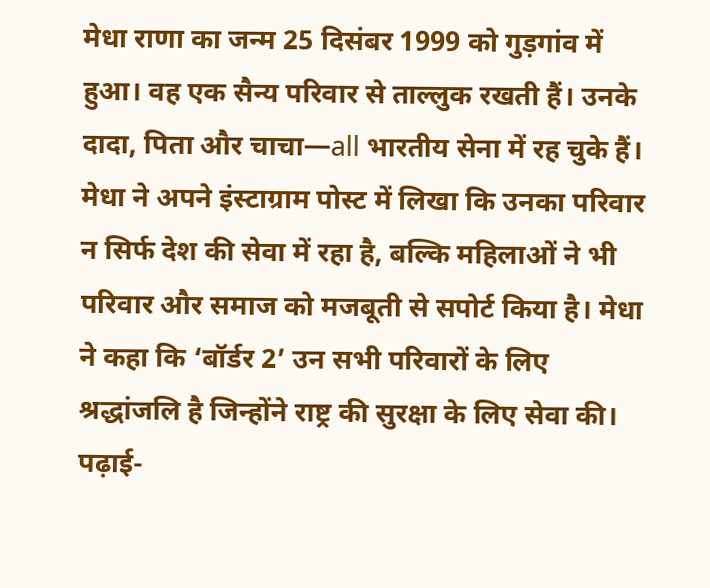मेधा राणा का जन्म 25 दिसंबर 1999 को गुड़गांव में हुआ। वह एक सैन्य परिवार से ताल्लुक रखती हैं। उनके दादा, पिता और चाचा—all भारतीय सेना में रह चुके हैं। मेधा ने अपने इंस्टाग्राम पोस्ट में लिखा कि उनका परिवार न सिर्फ देश की सेवा में रहा है, बल्कि महिलाओं ने भी परिवार और समाज को मजबूती से सपोर्ट किया है। मेधा ने कहा कि ‘बॉर्डर 2’ उन सभी परिवारों के लिए श्रद्धांजलि है जिन्होंने राष्ट्र की सुरक्षा के लिए सेवा की।
पढ़ाई-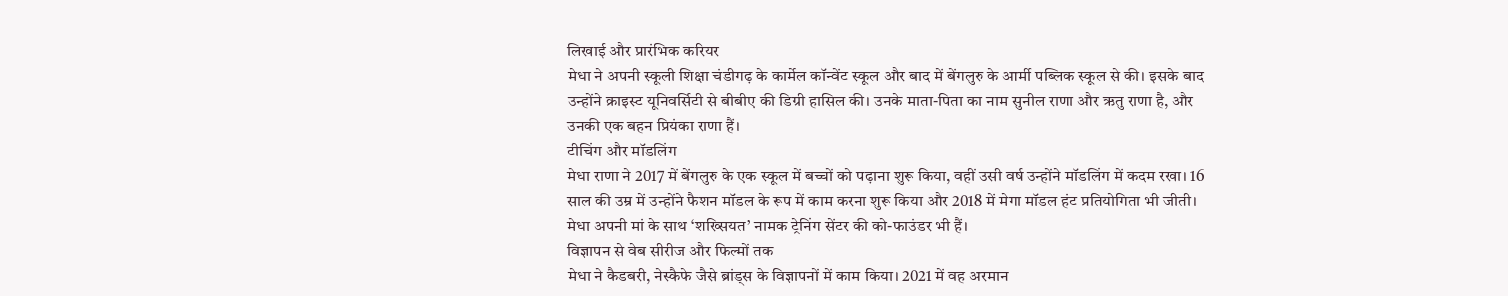लिखाई और प्रारंभिक करियर
मेधा ने अपनी स्कूली शिक्षा चंडीगढ़ के कार्मेल कॉन्वेंट स्कूल और बाद में बेंगलुरु के आर्मी पब्लिक स्कूल से की। इसके बाद उन्होंने क्राइस्ट यूनिवर्सिटी से बीबीए की डिग्री हासिल की। उनके माता-पिता का नाम सुनील राणा और ऋतु राणा है, और उनकी एक बहन प्रियंका राणा हैं।
टीचिंग और मॉडलिंग
मेधा राणा ने 2017 में बेंगलुरु के एक स्कूल में बच्चों को पढ़ाना शुरू किया, वहीं उसी वर्ष उन्होंने मॉडलिंग में कदम रखा। 16 साल की उम्र में उन्होंने फैशन मॉडल के रूप में काम करना शुरू किया और 2018 में मेगा मॉडल हंट प्रतियोगिता भी जीती। मेधा अपनी मां के साथ ‘शख्सियत’ नामक ट्रेनिंग सेंटर की को-फाउंडर भी हैं।
विज्ञापन से वेब सीरीज और फिल्मों तक
मेधा ने कैडबरी, नेस्कैफे जैसे ब्रांड्स के विज्ञापनों में काम किया। 2021 में वह अरमान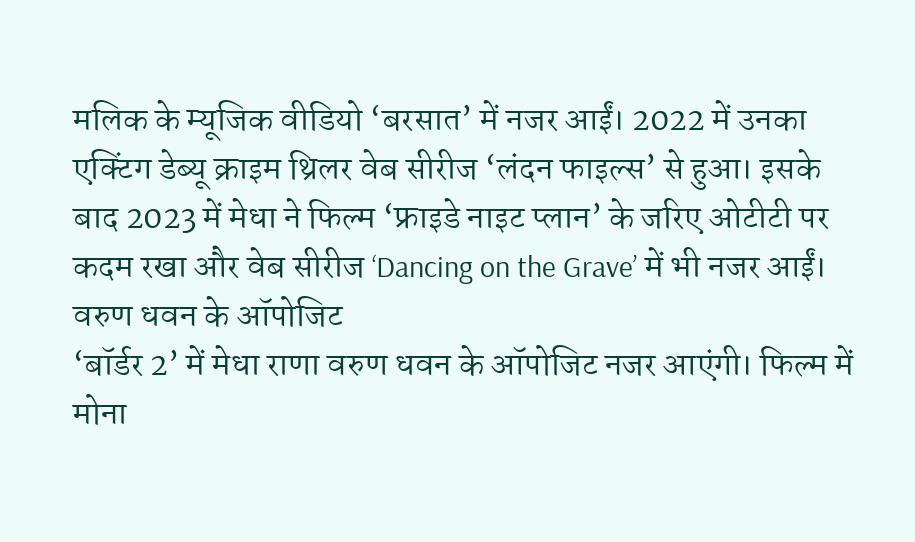मलिक के म्यूजिक वीडियो ‘बरसात’ में नजर आईं। 2022 में उनका एक्टिंग डेब्यू क्राइम थ्रिलर वेब सीरीज ‘लंदन फाइल्स’ से हुआ। इसके बाद 2023 में मेधा ने फिल्म ‘फ्राइडे नाइट प्लान’ के जरिए ओटीटी पर कदम रखा और वेब सीरीज ‘Dancing on the Grave’ में भी नजर आईं।
वरुण धवन के ऑपोजिट
‘बॉर्डर 2’ में मेधा राणा वरुण धवन के ऑपोजिट नजर आएंगी। फिल्म में मोना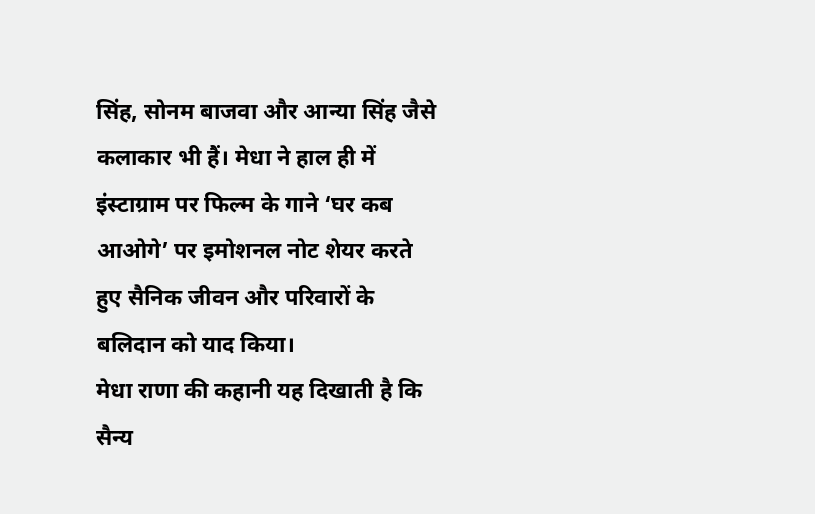सिंह, सोनम बाजवा और आन्या सिंह जैसे कलाकार भी हैं। मेधा ने हाल ही में इंस्टाग्राम पर फिल्म के गाने ‘घर कब आओगे’ पर इमोशनल नोट शेयर करते हुए सैनिक जीवन और परिवारों के बलिदान को याद किया।
मेधा राणा की कहानी यह दिखाती है कि सैन्य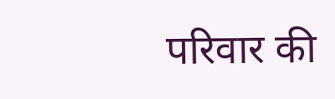परिवार की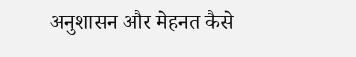अनुशासन और मेहनत कैसे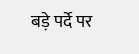बड़े पर्दे पर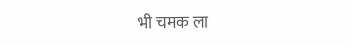भी चमक ला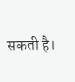सकती है।